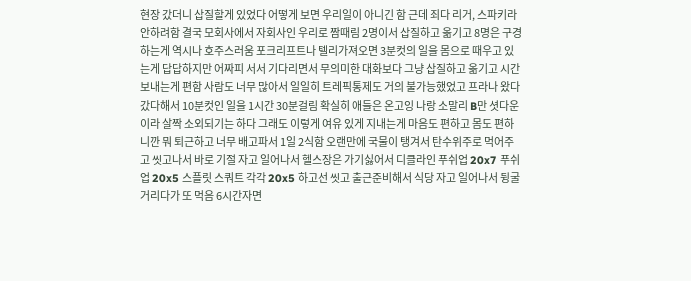현장 갔더니 삽질할게 있었다 어떻게 보면 우리일이 아니긴 함 근데 죄다 리거, 스파키라 안하려함 결국 모회사에서 자회사인 우리로 짬때림 2명이서 삽질하고 옮기고 8명은 구경하는게 역시나 호주스러움 포크리프트나 텔리가져오면 3분컷의 일을 몸으로 때우고 있는게 답답하지만 어짜피 서서 기다리면서 무의미한 대화보다 그냥 삽질하고 옮기고 시간보내는게 편함 사람도 너무 많아서 일일히 트레픽통제도 거의 불가능했었고 프라나 왔다갔다해서 10분컷인 일을 1시간 30분걸림 확실히 애들은 온고잉 나랑 소말리 B만 셧다운이라 살짝 소외되기는 하다 그래도 이렇게 여유 있게 지내는게 마음도 편하고 몸도 편하니깐 뭐 퇴근하고 너무 배고파서 1일 2식함 오랜만에 국물이 탱겨서 탄수위주로 먹어주고 씻고나서 바로 기절 자고 일어나서 헬스장은 가기싫어서 디클라인 푸쉬업 20x7 푸쉬업 20x5 스플릿 스쿼트 각각 20x5 하고선 씻고 출근준비해서 식당 자고 일어나서 뒹굴거리다가 또 먹음 6시간자면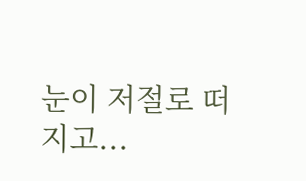눈이 저절로 떠지고...